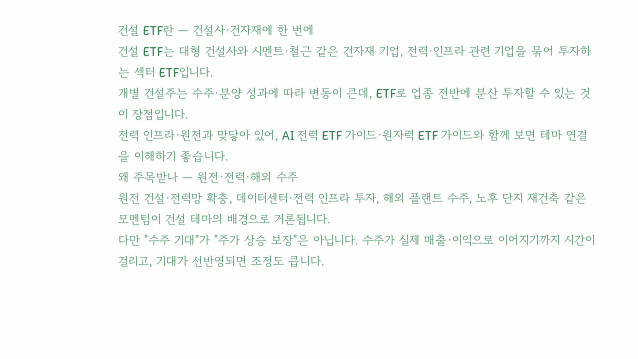건설 ETF란 — 건설사·건자재에 한 번에
건설 ETF는 대형 건설사와 시멘트·철근 같은 건자재 기업, 전력·인프라 관련 기업을 묶어 투자하는 섹터 ETF입니다.
개별 건설주는 수주·분양 성과에 따라 변동이 큰데, ETF로 업종 전반에 분산 투자할 수 있는 것이 장점입니다.
전력 인프라·원전과 맞닿아 있어, AI 전력 ETF 가이드·원자력 ETF 가이드와 함께 보면 테마 연결을 이해하기 좋습니다.
왜 주목받나 — 원전·전력·해외 수주
원전 건설·전력망 확충, 데이터센터·전력 인프라 투자, 해외 플랜트 수주, 노후 단지 재건축 같은 모멘텀이 건설 테마의 배경으로 거론됩니다.
다만 "수주 기대"가 "주가 상승 보장"은 아닙니다. 수주가 실제 매출·이익으로 이어지기까지 시간이 걸리고, 기대가 선반영되면 조정도 큽니다.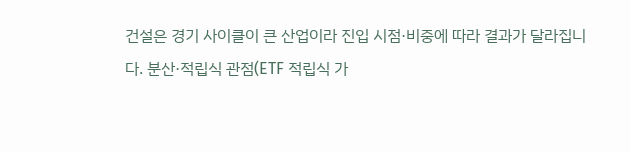건설은 경기 사이클이 큰 산업이라 진입 시점·비중에 따라 결과가 달라집니다. 분산·적립식 관점(ETF 적립식 가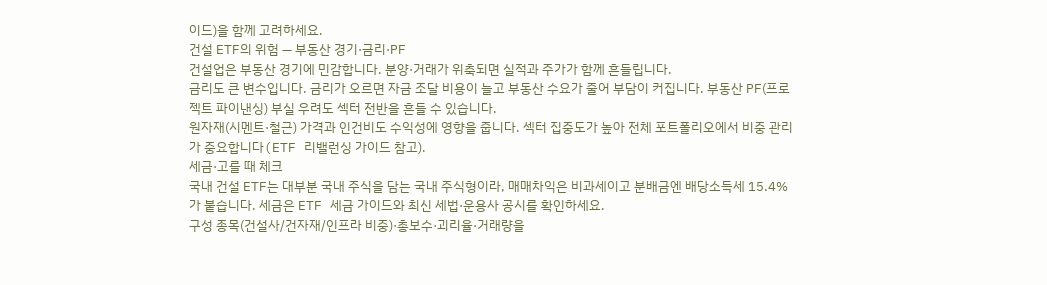이드)을 함께 고려하세요.
건설 ETF의 위험 — 부동산 경기·금리·PF
건설업은 부동산 경기에 민감합니다. 분양·거래가 위축되면 실적과 주가가 함께 흔들립니다.
금리도 큰 변수입니다. 금리가 오르면 자금 조달 비용이 늘고 부동산 수요가 줄어 부담이 커집니다. 부동산 PF(프로젝트 파이낸싱) 부실 우려도 섹터 전반을 흔들 수 있습니다.
원자재(시멘트·철근) 가격과 인건비도 수익성에 영향을 줍니다. 섹터 집중도가 높아 전체 포트폴리오에서 비중 관리가 중요합니다(ETF 리밸런싱 가이드 참고).
세금·고를 때 체크
국내 건설 ETF는 대부분 국내 주식을 담는 국내 주식형이라, 매매차익은 비과세이고 분배금엔 배당소득세 15.4%가 붙습니다. 세금은 ETF 세금 가이드와 최신 세법·운용사 공시를 확인하세요.
구성 종목(건설사/건자재/인프라 비중)·총보수·괴리율·거래량을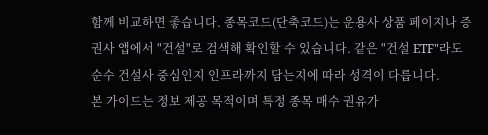함께 비교하면 좋습니다. 종목코드(단축코드)는 운용사 상품 페이지나 증권사 앱에서 "건설"로 검색해 확인할 수 있습니다. 같은 "건설 ETF"라도 순수 건설사 중심인지 인프라까지 담는지에 따라 성격이 다릅니다.
본 가이드는 정보 제공 목적이며 특정 종목 매수 권유가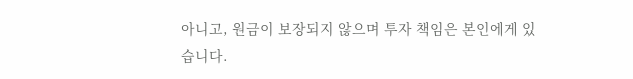아니고, 원금이 보장되지 않으며 투자 책임은 본인에게 있습니다.